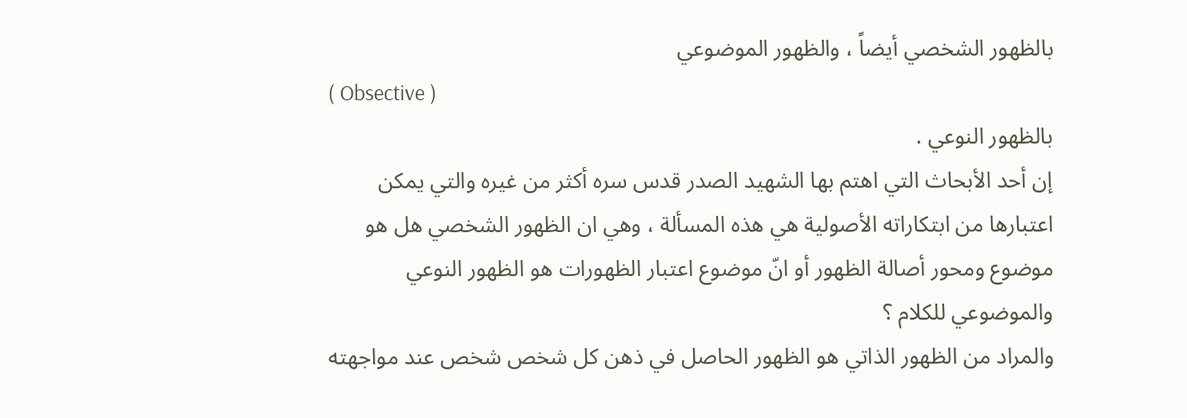بالظهور الشخصي أيضاً ، والظهور الموضوعي
( Obsective )
بالظهور النوعي .
إن أحد الأبحاث التي اهتم بها الشهيد الصدر قدس سره أكثر من غيره والتي يمكن اعتبارها من ابتكاراته الأصولية هي هذه المسألة ، وهي ان الظهور الشخصي هل هو موضوع ومحور أصالة الظهور أو انّ موضوع اعتبار الظهورات هو الظهور النوعي والموضوعي للكلام ؟
والمراد من الظهور الذاتي هو الظهور الحاصل في ذهن كل شخص شخص عند مواجهته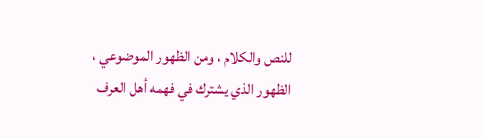للنص والكلام ، ومن الظهور الموضوعي ، الظهور الذي يشترك في فهمه أهل العرف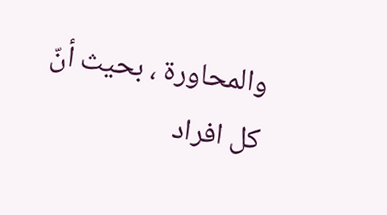والمحاورة ، بحيث أنّ كل افراد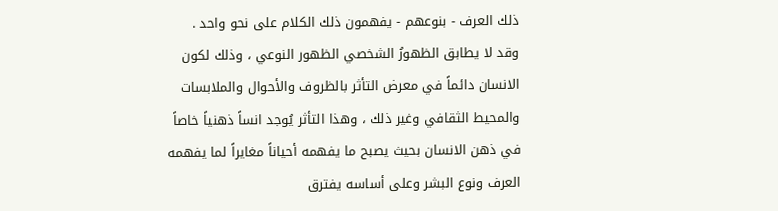ذلك العرف - بنوعهم - يفهمون ذلك الكلام على نحو واحد .
وقد لا يطابق الظهورُ الشخصي الظهور النوعي ، وذلك لكون الانسان دائماً في معرض التأثر بالظروف والأحوال والملابسات والمحيط الثقافي وغير ذلك ، وهذا التأثر يُوجد انساً ذهنياً خاصاً في ذهن الانسان بحيث يصبح ما يفهمه أحياناً مغايراً لما يفهمه العرف ونوع البشر وعلى أساسه يفترق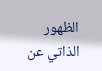الظهور الذاتي عن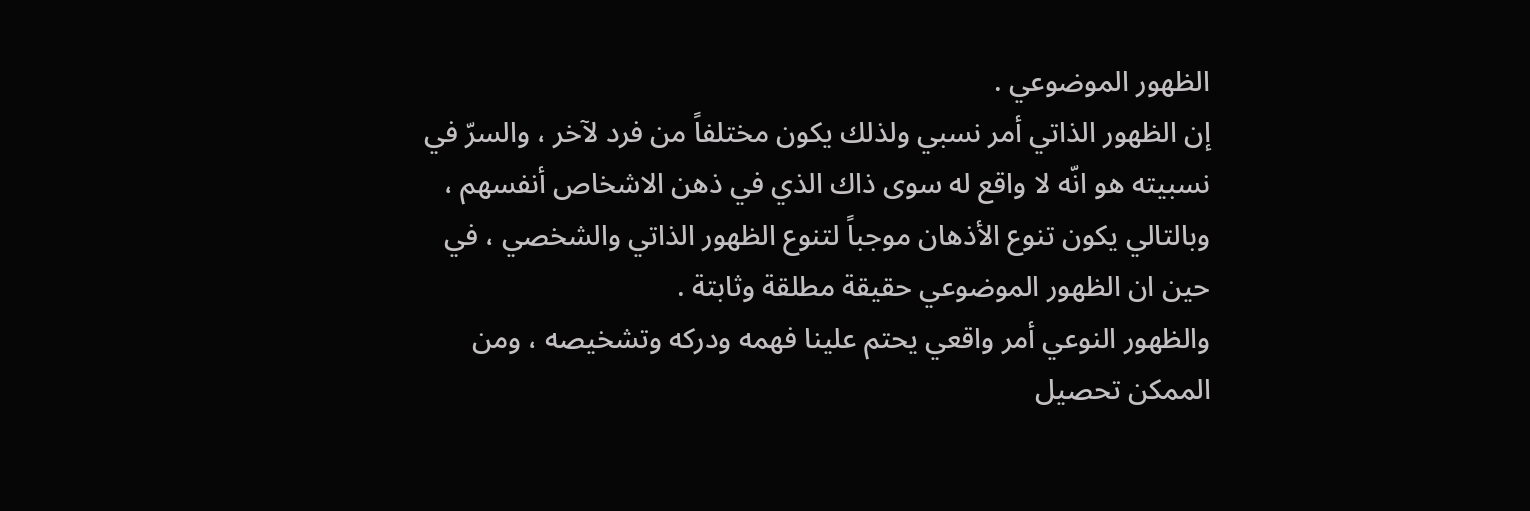الظهور الموضوعي .
إن الظهور الذاتي أمر نسبي ولذلك يكون مختلفاً من فرد لآخر ، والسرّ في نسبيته هو انّه لا واقع له سوى ذاك الذي في ذهن الاشخاص أنفسهم ، وبالتالي يكون تنوع الأذهان موجباً لتنوع الظهور الذاتي والشخصي ، في حين ان الظهور الموضوعي حقيقة مطلقة وثابتة .
والظهور النوعي أمر واقعي يحتم علينا فهمه ودركه وتشخيصه ، ومن الممكن تحصيل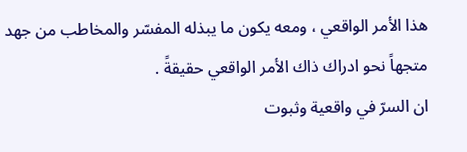هذا الأمر الواقعي ، ومعه يكون ما يبذله المفسّر والمخاطب من جهد متجهاً نحو ادراك ذاك الأمر الواقعي حقيقةً .
ان السرّ في واقعية وثبوت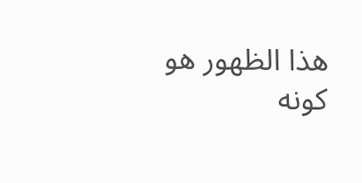هذا الظهور هو كونه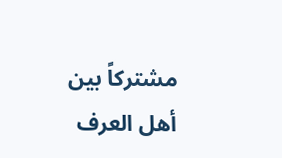مشتركاً بين أهل العرف